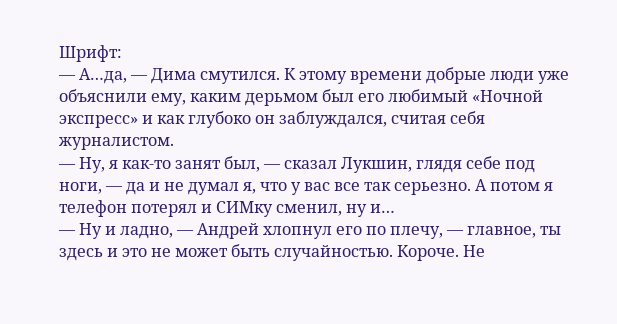Шрифт:
— А…да, — Дима смутился. К этому времени добрые люди уже объяснили ему, каким дерьмом был его любимый «Ночной экспресс» и как глубоко он заблуждался, считая себя журналистом.
— Ну, я как-то занят был, — сказал Лукшин, глядя себе под ноги, — да и не думал я, что у вас все так серьезно. А потом я телефон потерял и СИМку сменил, ну и…
— Ну и ладно, — Андрей хлопнул его по плечу, — главное, ты здесь и это не может быть случайностью. Короче. Не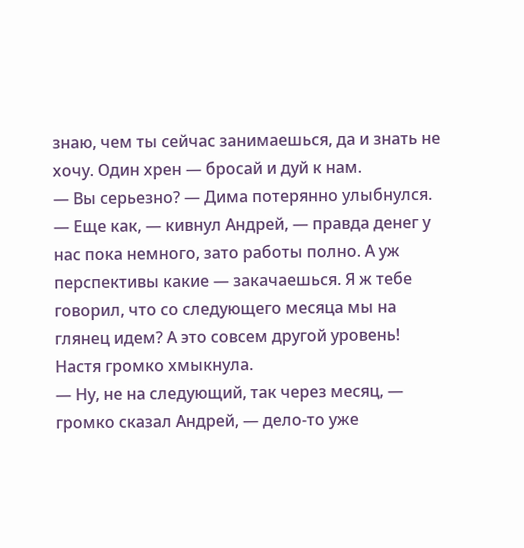знаю, чем ты сейчас занимаешься, да и знать не хочу. Один хрен — бросай и дуй к нам.
— Вы серьезно? — Дима потерянно улыбнулся.
— Еще как, — кивнул Андрей, — правда денег у нас пока немного, зато работы полно. А уж перспективы какие — закачаешься. Я ж тебе говорил, что со следующего месяца мы на глянец идем? А это совсем другой уровень!
Настя громко хмыкнула.
— Ну, не на следующий, так через месяц, — громко сказал Андрей, — дело-то уже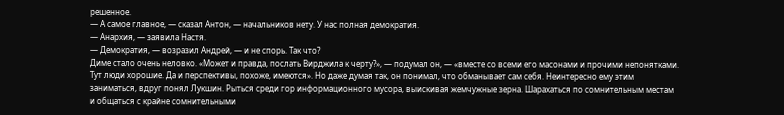решенное.
— А самое главное, — сказал Антон, — начальников нету. У нас полная демократия.
— Анархия, — заявила Настя.
— Демократия, — возразил Андрей, — и не спорь. Так что?
Диме стало очень неловко. «Может и правда, послать Вирджила к черту?», — подумал он, — «вместе со всеми его масонами и прочими непонятками. Тут люди хорошие. Да и перспективы, похоже, имеются». Но даже думая так, он понимал, что обманывает сам себя. Неинтересно ему этим заниматься, вдруг понял Лукшин. Рыться среди гор информационного мусора, выискивая жемчужные зерна. Шарахаться по сомнительным местам и общаться с крайне сомнительными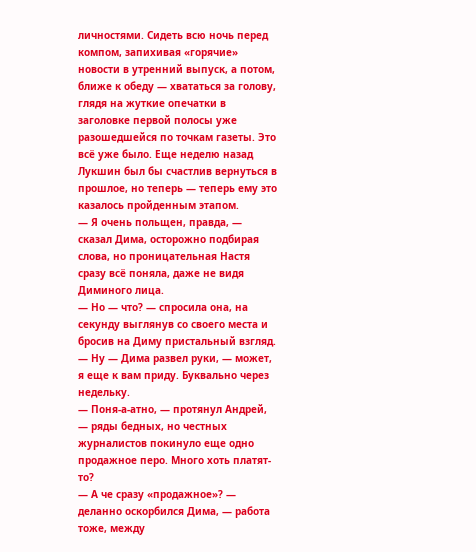личностями. Сидеть всю ночь перед компом, запихивая «горячие» новости в утренний выпуск, а потом, ближе к обеду — хвататься за голову, глядя на жуткие опечатки в заголовке первой полосы уже разошедшейся по точкам газеты. Это всё уже было. Еще неделю назад Лукшин был бы счастлив вернуться в прошлое, но теперь — теперь ему это казалось пройденным этапом.
— Я очень польщен, правда, — сказал Дима, осторожно подбирая слова, но проницательная Настя сразу всё поняла, даже не видя Диминого лица.
— Но — что? — спросила она, на секунду выглянув со своего места и бросив на Диму пристальный взгляд.
— Ну — Дима развел руки, — может, я еще к вам приду. Буквально через недельку.
— Поня-а-атно, — протянул Андрей, — ряды бедных, но честных журналистов покинуло еще одно продажное перо. Много хоть платят-то?
— А че сразу «продажное»? — деланно оскорбился Дима, — работа тоже, между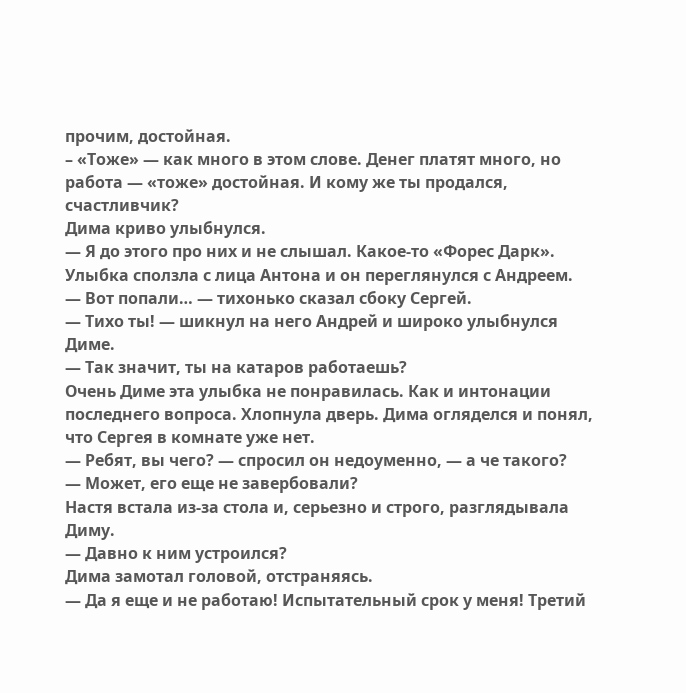прочим, достойная.
– «Тоже» — как много в этом слове. Денег платят много, но работа — «тоже» достойная. И кому же ты продался, счастливчик?
Дима криво улыбнулся.
— Я до этого про них и не слышал. Какое-то «Форес Дарк».
Улыбка сползла с лица Антона и он переглянулся с Андреем.
— Вот попали… — тихонько сказал сбоку Сергей.
— Тихо ты! — шикнул на него Андрей и широко улыбнулся Диме.
— Так значит, ты на катаров работаешь?
Очень Диме эта улыбка не понравилась. Как и интонации последнего вопроса. Хлопнула дверь. Дима огляделся и понял, что Сергея в комнате уже нет.
— Ребят, вы чего? — спросил он недоуменно, — а че такого?
— Может, его еще не завербовали?
Настя встала из-за стола и, серьезно и строго, разглядывала Диму.
— Давно к ним устроился?
Дима замотал головой, отстраняясь.
— Да я еще и не работаю! Испытательный срок у меня! Третий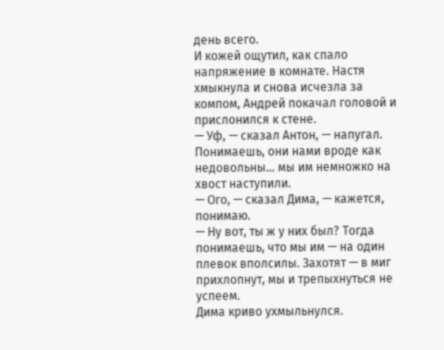день всего.
И кожей ощутил, как спало напряжение в комнате. Настя хмыкнула и снова исчезла за компом, Андрей покачал головой и прислонился к стене.
— Уф, — сказал Антон, — напугал. Понимаешь, они нами вроде как недовольны… мы им немножко на хвост наступили.
— Ого, — сказал Дима, — кажется, понимаю.
— Ну вот, ты ж у них был? Тогда понимаешь, что мы им — на один плевок вполсилы. Захотят — в миг прихлопнут, мы и трепыхнуться не успеем.
Дима криво ухмыльнулся.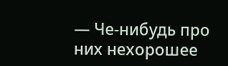— Че-нибудь про них нехорошее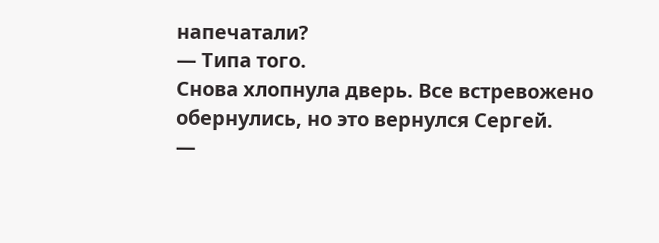напечатали?
— Типа того.
Снова хлопнула дверь. Все встревожено обернулись, но это вернулся Сергей.
—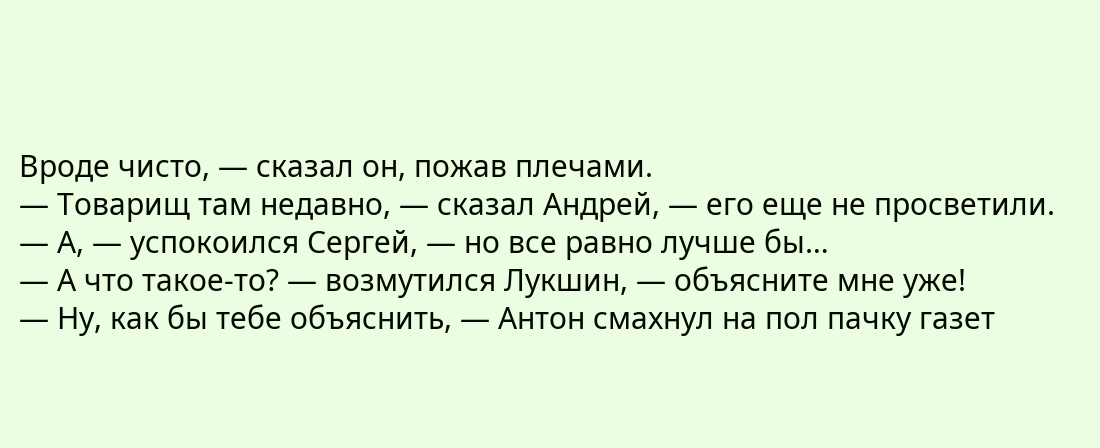Вроде чисто, — сказал он, пожав плечами.
— Товарищ там недавно, — сказал Андрей, — его еще не просветили.
— А, — успокоился Сергей, — но все равно лучше бы…
— А что такое-то? — возмутился Лукшин, — объясните мне уже!
— Ну, как бы тебе объяснить, — Антон смахнул на пол пачку газет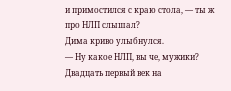и примостился с краю стола, — ты ж про НЛП слышал?
Дима криво улыбнулся.
— Ну какое НЛП, вы че, мужики? Двадцать первый век на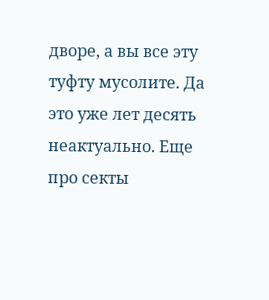дворе, а вы все эту туфту мусолите. Да это уже лет десять неактуально. Еще про секты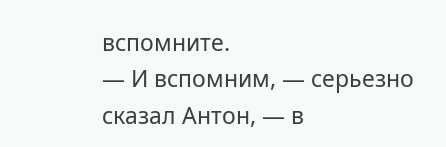вспомните.
— И вспомним, — серьезно сказал Антон, — в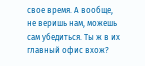свое время. А вообще, не веришь нам, можешь сам убедиться. Ты ж в их главный офис вхож?